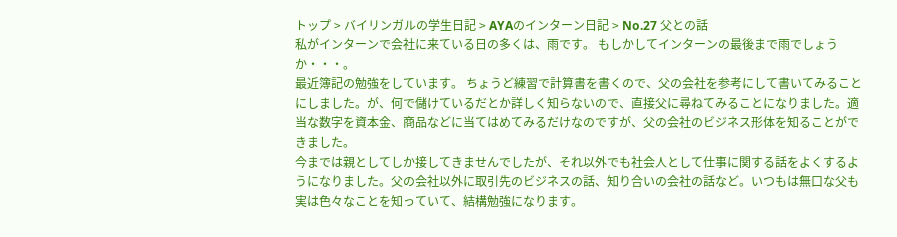トップ > バイリンガルの学生日記 > AYAのインターン日記 > No.27 父との話
私がインターンで会社に来ている日の多くは、雨です。 もしかしてインターンの最後まで雨でしょうか・・・。
最近簿記の勉強をしています。 ちょうど練習で計算書を書くので、父の会社を参考にして書いてみることにしました。が、何で儲けているだとか詳しく知らないので、直接父に尋ねてみることになりました。適当な数字を資本金、商品などに当てはめてみるだけなのですが、父の会社のビジネス形体を知ることができました。
今までは親としてしか接してきませんでしたが、それ以外でも社会人として仕事に関する話をよくするようになりました。父の会社以外に取引先のビジネスの話、知り合いの会社の話など。いつもは無口な父も実は色々なことを知っていて、結構勉強になります。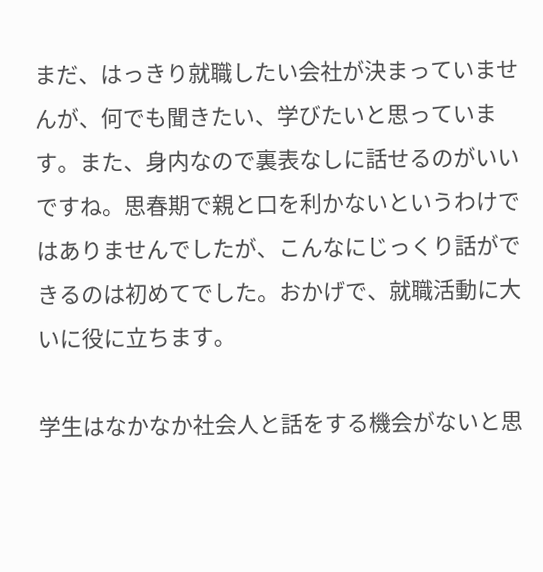まだ、はっきり就職したい会社が決まっていませんが、何でも聞きたい、学びたいと思っています。また、身内なので裏表なしに話せるのがいいですね。思春期で親と口を利かないというわけではありませんでしたが、こんなにじっくり話ができるのは初めてでした。おかげで、就職活動に大いに役に立ちます。

学生はなかなか社会人と話をする機会がないと思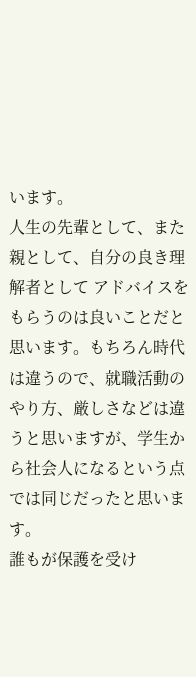います。
人生の先輩として、また親として、自分の良き理解者として アドバイスをもらうのは良いことだと思います。もちろん時代は違うので、就職活動のやり方、厳しさなどは違うと思いますが、学生から社会人になるという点では同じだったと思います。
誰もが保護を受け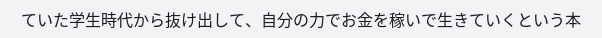ていた学生時代から抜け出して、自分の力でお金を稼いで生きていくという本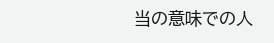当の意味での人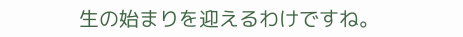生の始まりを迎えるわけですね。